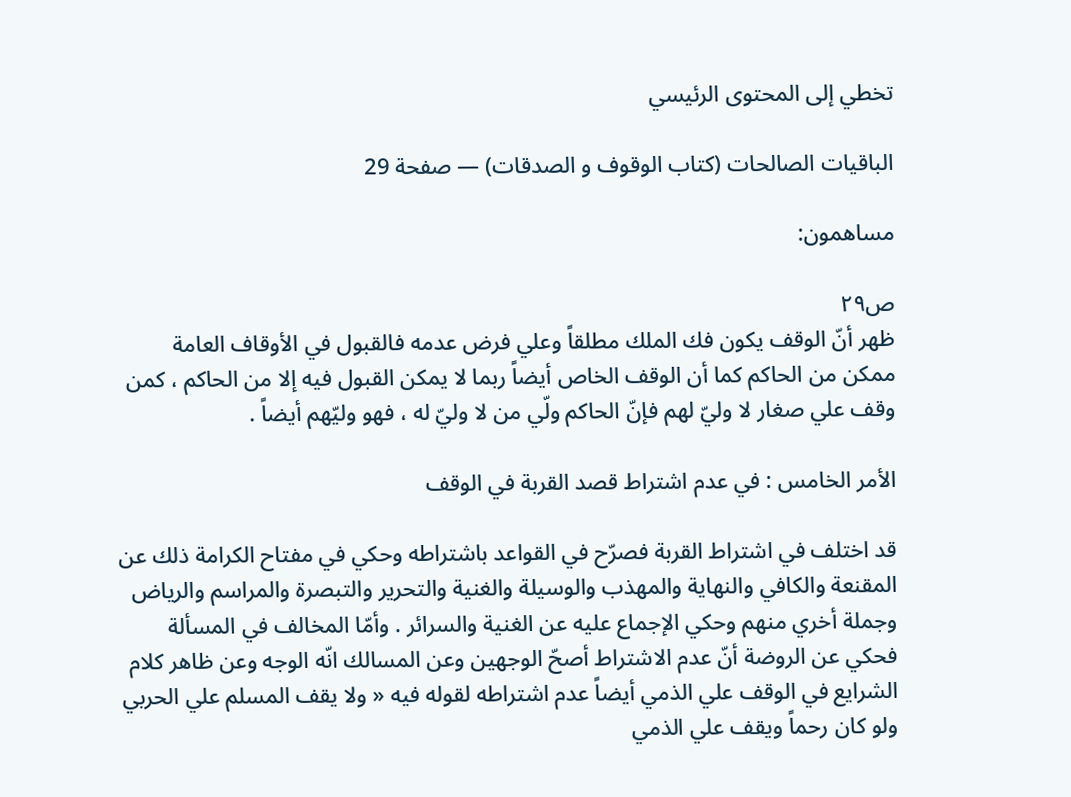تخطي إلى المحتوى الرئيسي

الباقيات الصالحات (كتاب الوقوف و الصدقات) — صفحة 29

مساهمون:

ص٢٩
ظهر أنّ الوقف يكون فك الملك مطلقاً وعلي فرض عدمه فالقبول في الأوقاف العامة ممكن من الحاكم كما أن الوقف الخاص أيضاً ربما لا يمكن القبول فيه إلا من الحاكم ، كمن وقف علي صغار لا وليّ لهم فإنّ الحاكم ولّي من لا وليّ له ، فهو وليّهم أيضاً .

الأمر الخامس : في عدم اشتراط قصد القربة في الوقف

قد اختلف في اشتراط القربة فصرّح في القواعد باشتراطه وحكي في مفتاح الكرامة ذلك عن المقنعة والكافي والنهاية والمهذب والوسيلة والغنية والتحرير والتبصرة والمراسم والرياض وجملة أخري منهم وحكي الإجماع عليه عن الغنية والسرائر . وأمّا المخالف في المسألة فحكي عن الروضة أنّ عدم الاشتراط أصحّ الوجهين وعن المسالك انّه الوجه وعن ظاهر كلام الشرايع في الوقف علي الذمي أيضاً عدم اشتراطه لقوله فيه « ولا يقف المسلم علي الحربي ولو كان رحماً ويقف علي الذمي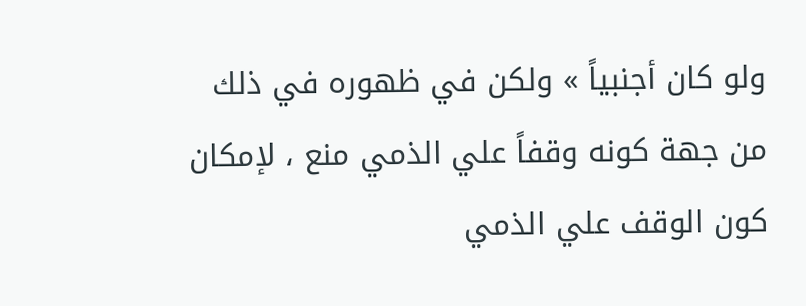ولو كان أجنبياً » ولكن في ظهوره في ذلك من جهة كونه وقفاً علي الذمي منع ، لإمكان كون الوقف علي الذمي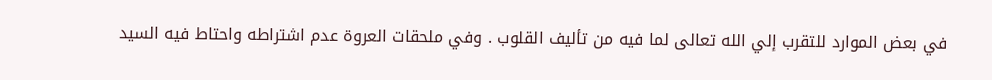في بعض الموارد للتقرب إلي الله تعالى لما فيه من تأليف القلوب . وفي ملحقات العروة عدم اشتراطه واحتاط فيه السيد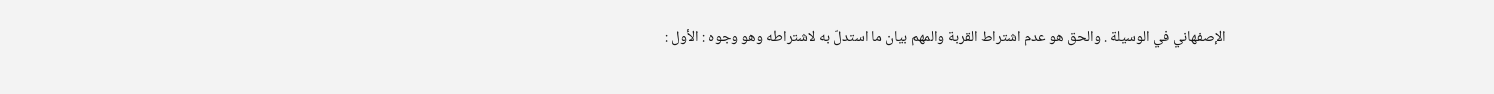الإصفهاني في الوسيلة . والحق هو عدم اشتراط القربة والمهم بيان ما استدلّ به لاشتراطه وهو وجوه : الأول :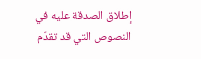إطلاق الصدقة عليه في النصوص التي قد تقدّم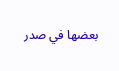بعضها في صدر